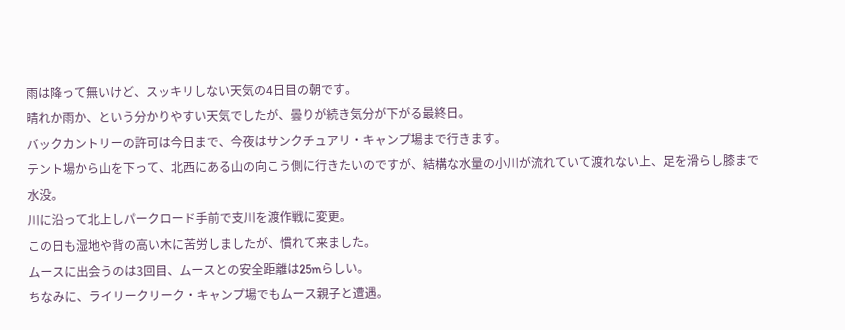雨は降って無いけど、スッキリしない天気の4日目の朝です。
晴れか雨か、という分かりやすい天気でしたが、曇りが続き気分が下がる最終日。
バックカントリーの許可は今日まで、今夜はサンクチュアリ・キャンプ場まで行きます。
テント場から山を下って、北西にある山の向こう側に行きたいのですが、結構な水量の小川が流れていて渡れない上、足を滑らし膝まで水没。
川に沿って北上しパークロード手前で支川を渡作戦に変更。
この日も湿地や背の高い木に苦労しましたが、慣れて来ました。
ムースに出会うのは3回目、ムースとの安全距離は25mらしい。
ちなみに、ライリークリーク・キャンプ場でもムース親子と遭遇。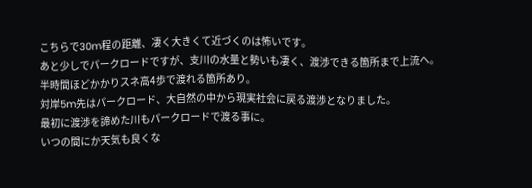こちらで30m程の距離、凄く大きくて近づくのは怖いです。
あと少しでパークロードですが、支川の水量と勢いも凄く、渡渉できる箇所まで上流へ。
半時間ほどかかりスネ高4歩で渡れる箇所あり。
対岸5m先はパークロード、大自然の中から現実社会に戻る渡渉となりました。
最初に渡渉を諦めた川もパークロードで渡る事に。
いつの間にか天気も良くな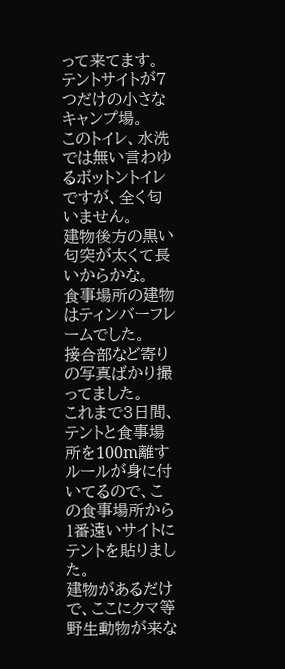って来てます。
テントサイトが7つだけの小さなキャンプ場。
このトイレ、水洗では無い言わゆるボットントイレですが、全く匂いません。
建物後方の黒い匂突が太くて長いからかな。
食事場所の建物はティンバーフレームでした。
接合部など寄りの写真ばかり撮ってました。
これまで3日間、テントと食事場所を100m離すルールが身に付いてるので、この食事場所から1番遠いサイトにテントを貼りました。
建物があるだけで、ここにクマ等野生動物が来な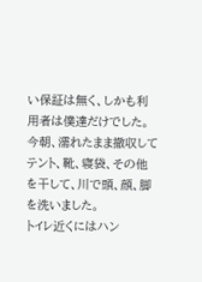い保証は無く、しかも利用者は僕達だけでした。
今朝、濡れたまま撤収してテント、靴、寝袋、その他を干して、川で頭、顔、脚を洗いました。
トイレ近くにはハン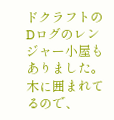ドクラフトのDログのレンジャー小屋もありました。
木に囲まれてるので、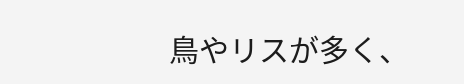鳥やリスが多く、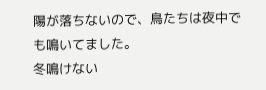陽が落ちないので、鳥たちは夜中でも鳴いてました。
冬鳴けない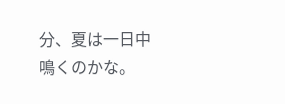分、夏は一日中鳴くのかな。